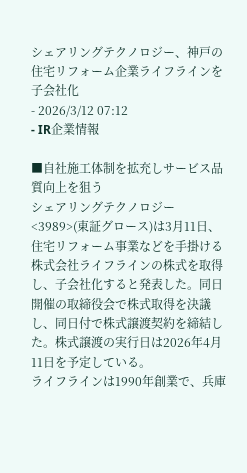シェアリングテクノロジー、神戸の住宅リフォーム企業ライフラインを子会社化
- 2026/3/12 07:12
- IR企業情報

■自社施工体制を拡充しサービス品質向上を狙う
シェアリングテクノロジー<3989>(東証グロース)は3月11日、住宅リフォーム事業などを手掛ける株式会社ライフラインの株式を取得し、子会社化すると発表した。同日開催の取締役会で株式取得を決議し、同日付で株式譲渡契約を締結した。株式譲渡の実行日は2026年4月11日を予定している。
ライフラインは1990年創業で、兵庫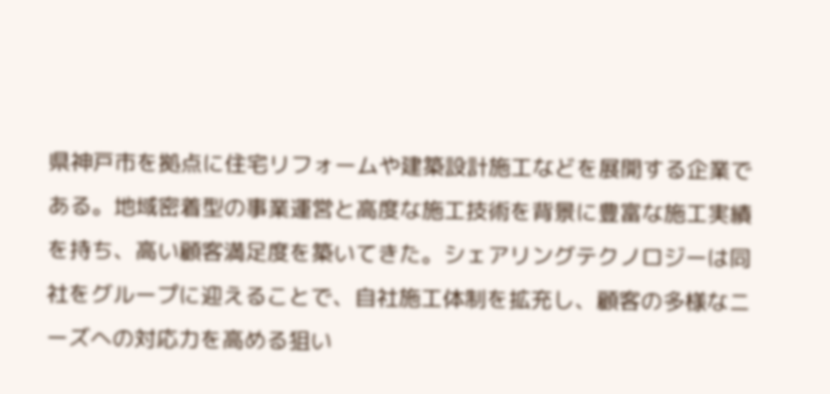県神戸市を拠点に住宅リフォームや建築設計施工などを展開する企業である。地域密着型の事業運営と高度な施工技術を背景に豊富な施工実績を持ち、高い顧客満足度を築いてきた。シェアリングテクノロジーは同社をグループに迎えることで、自社施工体制を拡充し、顧客の多様なニーズへの対応力を高める狙い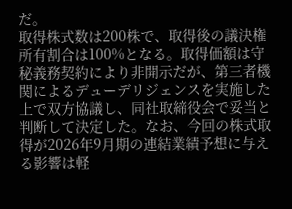だ。
取得株式数は200株で、取得後の議決権所有割合は100%となる。取得価額は守秘義務契約により非開示だが、第三者機関によるデューデリジェンスを実施した上で双方協議し、同社取締役会で妥当と判断して決定した。なお、今回の株式取得が2026年9月期の連結業績予想に与える影響は軽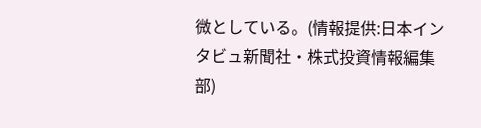微としている。(情報提供:日本インタビュ新聞社・株式投資情報編集部)